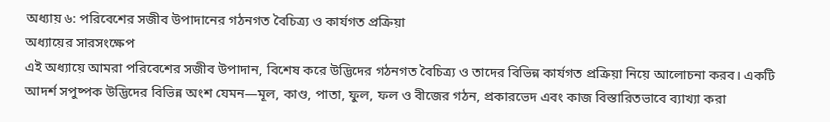অধ্যায় ৬: পরিবেশের সজীব উপাদানের গঠনগত বৈচিত্র্য ও কার্যগত প্রক্রিয়া
অধ্যায়ের সারসংক্ষেপ
এই অধ্যায়ে আমরা পরিবেশের সজীব উপাদান, বিশেষ করে উদ্ভিদের গঠনগত বৈচিত্র্য ও তাদের বিভিন্ন কার্যগত প্রক্রিয়া নিয়ে আলোচনা করব। একটি আদর্শ সপুষ্পক উদ্ভিদের বিভিন্ন অংশ যেমন—মূল, কাণ্ড, পাতা, ফুল, ফল ও বীজের গঠন, প্রকারভেদ এবং কাজ বিস্তারিতভাবে ব্যাখ্যা করা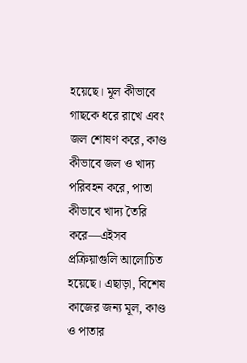হয়েছে। মূল কীভাবে গাছকে ধরে রাখে এবং জল শোষণ করে, কাণ্ড কীভাবে জল ও খাদ্য পরিবহন করে, পাতা কীভাবে খাদ্য তৈরি করে—এইসব প্রক্রিয়াগুলি আলোচিত হয়েছে। এছাড়া, বিশেষ কাজের জন্য মূল, কাণ্ড ও পাতার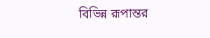বিভিন্ন রূপান্তর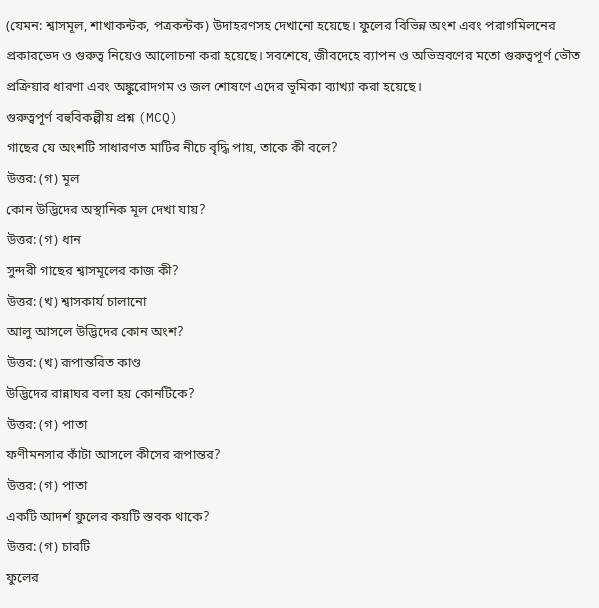(যেমন: শ্বাসমূল, শাখাকন্টক, পত্রকন্টক) উদাহরণসহ দেখানো হয়েছে। ফুলের বিভিন্ন অংশ এবং পরাগমিলনের প্রকারভেদ ও গুরুত্ব নিয়েও আলোচনা করা হয়েছে। সবশেষে, জীবদেহে ব্যাপন ও অভিস্রবণের মতো গুরুত্বপূর্ণ ভৌত প্রক্রিয়ার ধারণা এবং অঙ্কুরোদগম ও জল শোষণে এদের ভূমিকা ব্যাখ্যা করা হয়েছে।
গুরুত্বপূর্ণ বহুবিকল্পীয় প্রশ্ন (MCQ)
গাছের যে অংশটি সাধারণত মাটির নীচে বৃদ্ধি পায়, তাকে কী বলে?
উত্তর: (গ) মূল
কোন উদ্ভিদের অস্থানিক মূল দেখা যায়?
উত্তর: (গ) ধান
সুন্দরী গাছের শ্বাসমূলের কাজ কী?
উত্তর: (খ) শ্বাসকার্য চালানো
আলু আসলে উদ্ভিদের কোন অংশ?
উত্তর: (খ) রূপান্তরিত কাণ্ড
উদ্ভিদের রান্নাঘর বলা হয় কোনটিকে?
উত্তর: (গ) পাতা
ফণীমনসার কাঁটা আসলে কীসের রূপান্তর?
উত্তর: (গ) পাতা
একটি আদর্শ ফুলের কয়টি স্তবক থাকে?
উত্তর: (গ) চারটি
ফুলের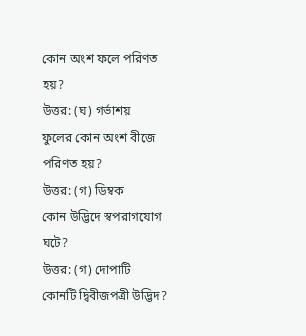কোন অংশ ফলে পরিণত হয়?
উত্তর: (ঘ) গর্ভাশয়
ফুলের কোন অংশ বীজে পরিণত হয়?
উত্তর: (গ) ডিম্বক
কোন উদ্ভিদে স্বপরাগযোগ ঘটে?
উত্তর: (গ) দোপাটি
কোনটি দ্বিবীজপত্রী উদ্ভিদ?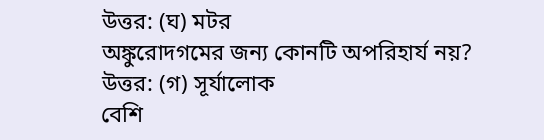উত্তর: (ঘ) মটর
অঙ্কুরোদগমের জন্য কোনটি অপরিহার্য নয়?
উত্তর: (গ) সূর্যালোক
বেশি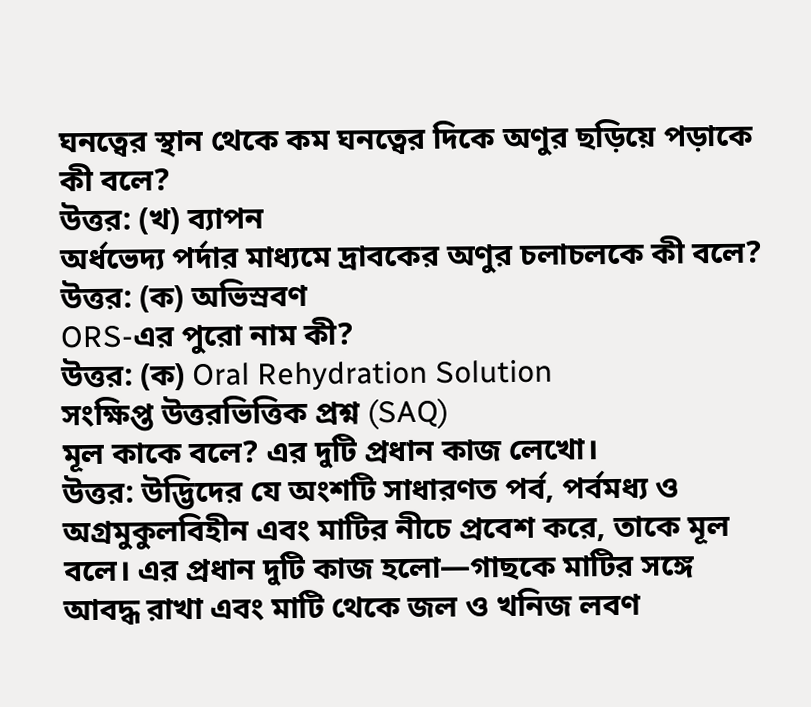ঘনত্বের স্থান থেকে কম ঘনত্বের দিকে অণুর ছড়িয়ে পড়াকে কী বলে?
উত্তর: (খ) ব্যাপন
অর্ধভেদ্য পর্দার মাধ্যমে দ্রাবকের অণুর চলাচলকে কী বলে?
উত্তর: (ক) অভিস্রবণ
ORS-এর পুরো নাম কী?
উত্তর: (ক) Oral Rehydration Solution
সংক্ষিপ্ত উত্তরভিত্তিক প্রশ্ন (SAQ)
মূল কাকে বলে? এর দুটি প্রধান কাজ লেখো।
উত্তর: উদ্ভিদের যে অংশটি সাধারণত পর্ব, পর্বমধ্য ও অগ্রমুকুলবিহীন এবং মাটির নীচে প্রবেশ করে, তাকে মূল বলে। এর প্রধান দুটি কাজ হলো—গাছকে মাটির সঙ্গে আবদ্ধ রাখা এবং মাটি থেকে জল ও খনিজ লবণ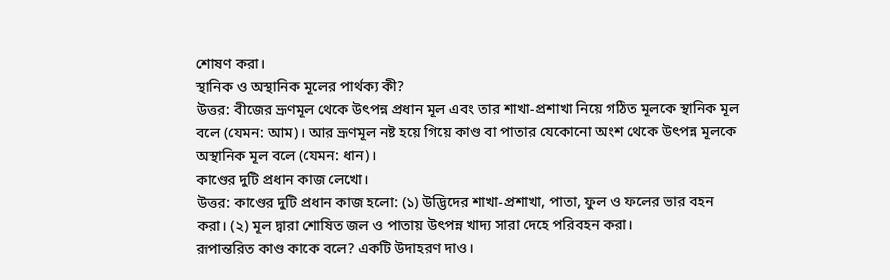শোষণ করা।
স্থানিক ও অস্থানিক মূলের পার্থক্য কী?
উত্তর: বীজের ভ্রূণমূল থেকে উৎপন্ন প্রধান মূল এবং তার শাখা-প্রশাখা নিয়ে গঠিত মূলকে স্থানিক মূল বলে (যেমন: আম)। আর ভ্রূণমূল নষ্ট হয়ে গিয়ে কাণ্ড বা পাতার যেকোনো অংশ থেকে উৎপন্ন মূলকে অস্থানিক মূল বলে (যেমন: ধান)।
কাণ্ডের দুটি প্রধান কাজ লেখো।
উত্তর: কাণ্ডের দুটি প্রধান কাজ হলো: (১) উদ্ভিদের শাখা-প্রশাখা, পাতা, ফুল ও ফলের ভার বহন করা। (২) মূল দ্বারা শোষিত জল ও পাতায় উৎপন্ন খাদ্য সারা দেহে পরিবহন করা।
রূপান্তরিত কাণ্ড কাকে বলে? একটি উদাহরণ দাও।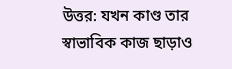উত্তর: যখন কাণ্ড তার স্বাভাবিক কাজ ছাড়াও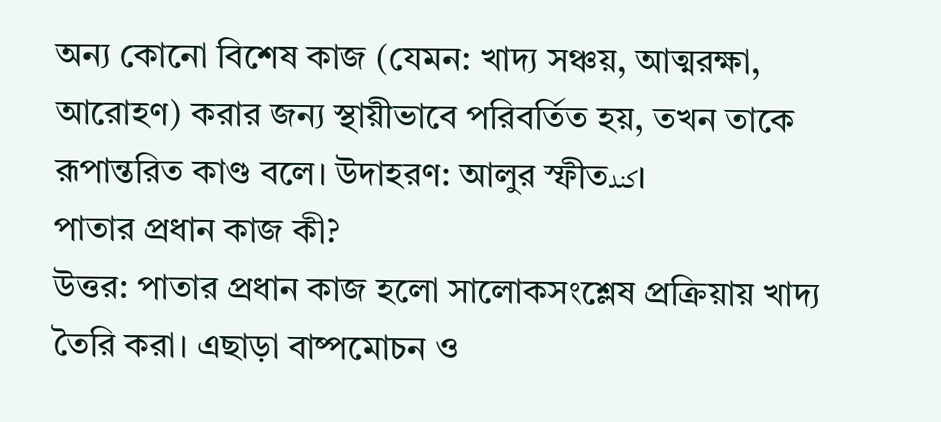অন্য কোনো বিশেষ কাজ (যেমন: খাদ্য সঞ্চয়, আত্মরক্ষা, আরোহণ) করার জন্য স্থায়ীভাবে পরিবর্তিত হয়, তখন তাকে রূপান্তরিত কাণ্ড বলে। উদাহরণ: আলুর স্ফীতکند।
পাতার প্রধান কাজ কী?
উত্তর: পাতার প্রধান কাজ হলো সালোকসংশ্লেষ প্রক্রিয়ায় খাদ্য তৈরি করা। এছাড়া বাষ্পমোচন ও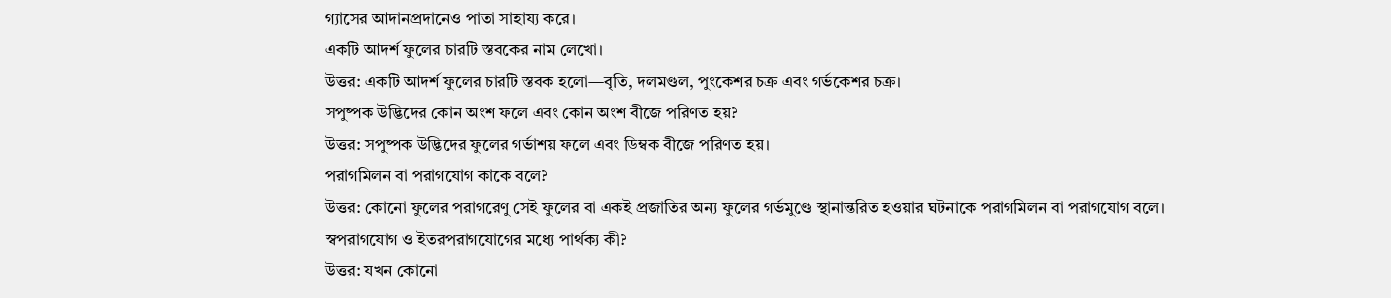গ্যাসের আদানপ্রদানেও পাতা সাহায্য করে।
একটি আদর্শ ফুলের চারটি স্তবকের নাম লেখো।
উত্তর: একটি আদর্শ ফুলের চারটি স্তবক হলো—বৃতি, দলমণ্ডল, পুংকেশর চক্র এবং গর্ভকেশর চক্র।
সপুষ্পক উদ্ভিদের কোন অংশ ফলে এবং কোন অংশ বীজে পরিণত হয়?
উত্তর: সপুষ্পক উদ্ভিদের ফুলের গর্ভাশয় ফলে এবং ডিম্বক বীজে পরিণত হয়।
পরাগমিলন বা পরাগযোগ কাকে বলে?
উত্তর: কোনো ফুলের পরাগরেণু সেই ফুলের বা একই প্রজাতির অন্য ফুলের গর্ভমুণ্ডে স্থানান্তরিত হওয়ার ঘটনাকে পরাগমিলন বা পরাগযোগ বলে।
স্বপরাগযোগ ও ইতরপরাগযোগের মধ্যে পার্থক্য কী?
উত্তর: যখন কোনো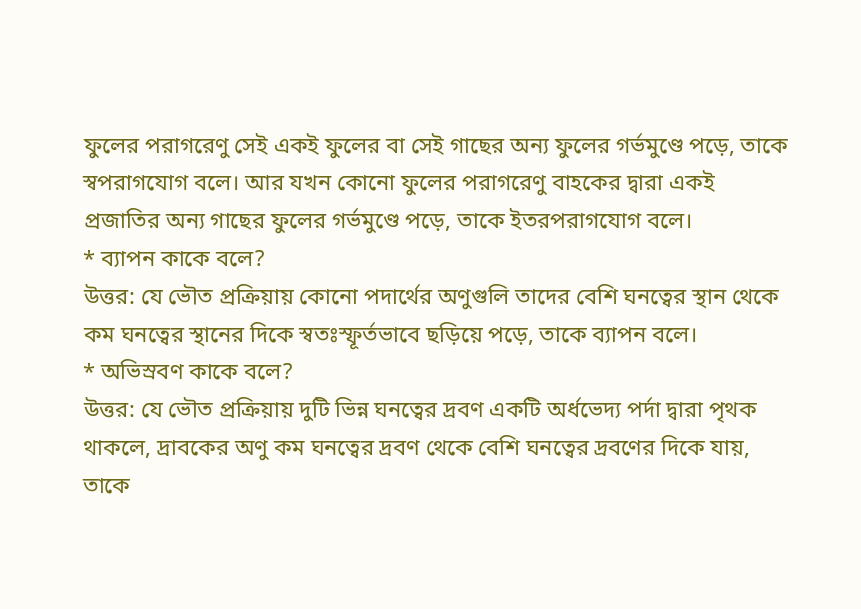ফুলের পরাগরেণু সেই একই ফুলের বা সেই গাছের অন্য ফুলের গর্ভমুণ্ডে পড়ে, তাকে স্বপরাগযোগ বলে। আর যখন কোনো ফুলের পরাগরেণু বাহকের দ্বারা একই প্রজাতির অন্য গাছের ফুলের গর্ভমুণ্ডে পড়ে, তাকে ইতরপরাগযোগ বলে।
* ব্যাপন কাকে বলে?
উত্তর: যে ভৌত প্রক্রিয়ায় কোনো পদার্থের অণুগুলি তাদের বেশি ঘনত্বের স্থান থেকে কম ঘনত্বের স্থানের দিকে স্বতঃস্ফূর্তভাবে ছড়িয়ে পড়ে, তাকে ব্যাপন বলে।
* অভিস্রবণ কাকে বলে?
উত্তর: যে ভৌত প্রক্রিয়ায় দুটি ভিন্ন ঘনত্বের দ্রবণ একটি অর্ধভেদ্য পর্দা দ্বারা পৃথক থাকলে, দ্রাবকের অণু কম ঘনত্বের দ্রবণ থেকে বেশি ঘনত্বের দ্রবণের দিকে যায়, তাকে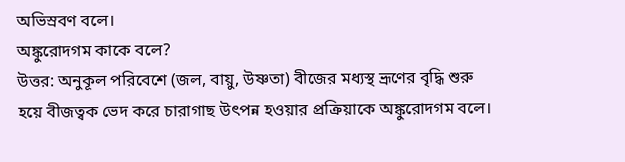অভিস্রবণ বলে।
অঙ্কুরোদগম কাকে বলে?
উত্তর: অনুকূল পরিবেশে (জল, বায়ু, উষ্ণতা) বীজের মধ্যস্থ ভ্রূণের বৃদ্ধি শুরু হয়ে বীজত্বক ভেদ করে চারাগাছ উৎপন্ন হওয়ার প্রক্রিয়াকে অঙ্কুরোদগম বলে।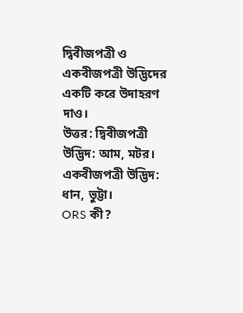দ্বিবীজপত্রী ও একবীজপত্রী উদ্ভিদের একটি করে উদাহরণ দাও।
উত্তর: দ্বিবীজপত্রী উদ্ভিদ: আম, মটর। একবীজপত্রী উদ্ভিদ: ধান, ভুট্টা।
ORS কী?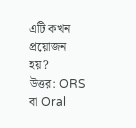এটি কখন প্রয়োজন হয়?
উত্তর: ORS বা Oral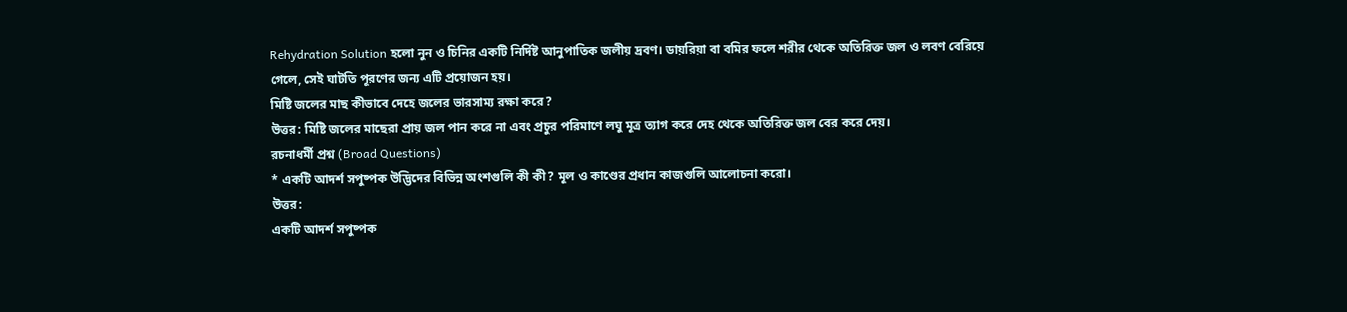Rehydration Solution হলো নুন ও চিনির একটি নির্দিষ্ট আনুপাতিক জলীয় দ্রবণ। ডায়রিয়া বা বমির ফলে শরীর থেকে অতিরিক্ত জল ও লবণ বেরিয়ে গেলে, সেই ঘাটতি পূরণের জন্য এটি প্রয়োজন হয়।
মিষ্টি জলের মাছ কীভাবে দেহে জলের ভারসাম্য রক্ষা করে?
উত্তর: মিষ্টি জলের মাছেরা প্রায় জল পান করে না এবং প্রচুর পরিমাণে লঘু মূত্র ত্যাগ করে দেহ থেকে অতিরিক্ত জল বের করে দেয়।
রচনাধর্মী প্রশ্ন (Broad Questions)
* একটি আদর্শ সপুষ্পক উদ্ভিদের বিভিন্ন অংশগুলি কী কী? মূল ও কাণ্ডের প্রধান কাজগুলি আলোচনা করো।
উত্তর:
একটি আদর্শ সপুষ্পক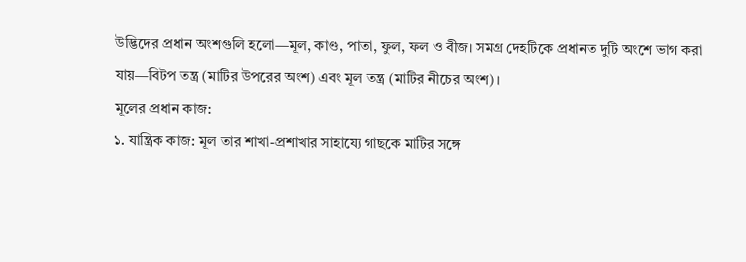উদ্ভিদের প্রধান অংশগুলি হলো—মূল, কাণ্ড, পাতা, ফুল, ফল ও বীজ। সমগ্র দেহটিকে প্রধানত দুটি অংশে ভাগ করা যায়—বিটপ তন্ত্র (মাটির উপরের অংশ) এবং মূল তন্ত্র (মাটির নীচের অংশ)।
মূলের প্রধান কাজ:
১. যান্ত্রিক কাজ: মূল তার শাখা-প্রশাখার সাহায্যে গাছকে মাটির সঙ্গে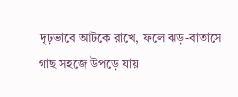দৃঢ়ভাবে আটকে রাখে, ফলে ঝড়-বাতাসে গাছ সহজে উপড়ে যায়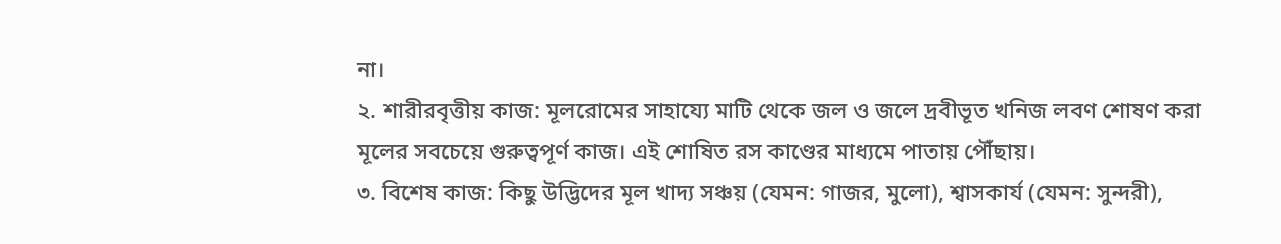না।
২. শারীরবৃত্তীয় কাজ: মূলরোমের সাহায্যে মাটি থেকে জল ও জলে দ্রবীভূত খনিজ লবণ শোষণ করা মূলের সবচেয়ে গুরুত্বপূর্ণ কাজ। এই শোষিত রস কাণ্ডের মাধ্যমে পাতায় পৌঁছায়।
৩. বিশেষ কাজ: কিছু উদ্ভিদের মূল খাদ্য সঞ্চয় (যেমন: গাজর, মুলো), শ্বাসকার্য (যেমন: সুন্দরী),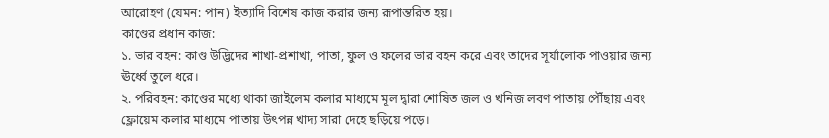আরোহণ (যেমন: পান) ইত্যাদি বিশেষ কাজ করার জন্য রূপান্তরিত হয়।
কাণ্ডের প্রধান কাজ:
১. ভার বহন: কাণ্ড উদ্ভিদের শাখা-প্রশাখা, পাতা, ফুল ও ফলের ভার বহন করে এবং তাদের সূর্যালোক পাওয়ার জন্য ঊর্ধ্বে তুলে ধরে।
২. পরিবহন: কাণ্ডের মধ্যে থাকা জাইলেম কলার মাধ্যমে মূল দ্বারা শোষিত জল ও খনিজ লবণ পাতায় পৌঁছায় এবং ফ্লোয়েম কলার মাধ্যমে পাতায় উৎপন্ন খাদ্য সারা দেহে ছড়িয়ে পড়ে।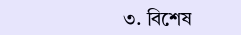৩. বিশেষ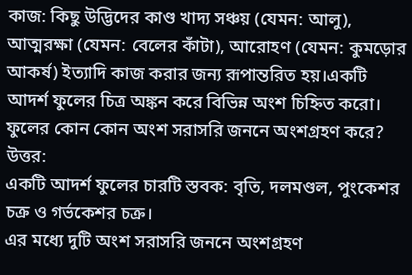কাজ: কিছু উদ্ভিদের কাণ্ড খাদ্য সঞ্চয় (যেমন: আলু), আত্মরক্ষা (যেমন: বেলের কাঁটা), আরোহণ (যেমন: কুমড়োর আকর্ষ) ইত্যাদি কাজ করার জন্য রূপান্তরিত হয়।একটি আদর্শ ফুলের চিত্র অঙ্কন করে বিভিন্ন অংশ চিহ্নিত করো। ফুলের কোন কোন অংশ সরাসরি জননে অংশগ্রহণ করে?
উত্তর:
একটি আদর্শ ফুলের চারটি স্তবক: বৃতি, দলমণ্ডল, পুংকেশর চক্র ও গর্ভকেশর চক্র।
এর মধ্যে দুটি অংশ সরাসরি জননে অংশগ্রহণ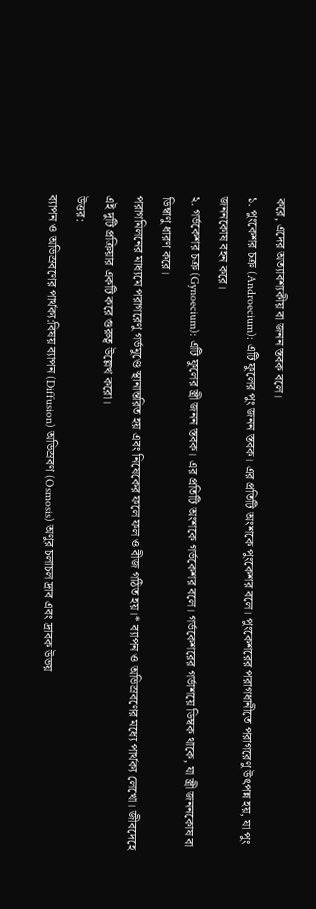করে, এদের অত্যাবশ্যকীয় বা জনন স্তবক বলে।
১. পুংকেশর চক্র (Androecium): এটি ফুলের পুং জনন স্তবক। এর প্রতিটি অংশকে পুংকেশর বলে। পুংকেশরের পরাগধানীতে পরাগরেণু উৎপন্ন হয়, যা পুং জননকোষ বহন করে।
২. গর্ভকেশর চক্র (Gynoecium): এটি ফুলের স্ত্রী জনন স্তবক। এর প্রতিটি অংশকে গর্ভকেশর বলে। গর্ভকেশরের গর্ভাশয়ে ডিম্বক থাকে, যা স্ত্রী জননকোষ বা ডিম্বাণু ধারণ করে।
পরাগমিলনের মাধ্যমে পরাগরেণু গর্ভমুণ্ডে স্থানান্তরিত হয় এবং নিষেকের ফলে ফল ও বীজ গঠিত হয়।* ব্যাপন ও অভিস্রবণের মধ্যে পার্থক্য লেখো। জীবদেহে এই দুটি প্রক্রিয়ার একটি করে গুরুত্ব উল্লেখ করো।
উত্তর:
ব্যাপন ও অভিস্রবণের পার্থক্য:বিষয় ব্যাপন (Diffusion) অভিস্রবণ (Osmosis) অণুর চলাচল দ্রাব এবং দ্রাবক উভয়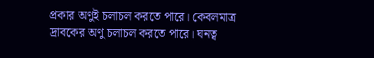প্রকার অণুই চলাচল করতে পারে। কেবলমাত্র দ্রাবকের অণু চলাচল করতে পারে। ঘনত্ব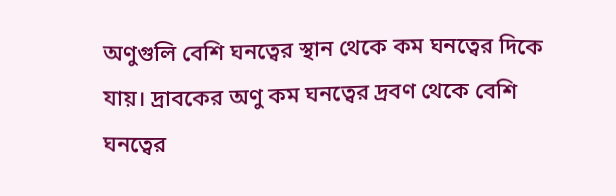অণুগুলি বেশি ঘনত্বের স্থান থেকে কম ঘনত্বের দিকে যায়। দ্রাবকের অণু কম ঘনত্বের দ্রবণ থেকে বেশি ঘনত্বের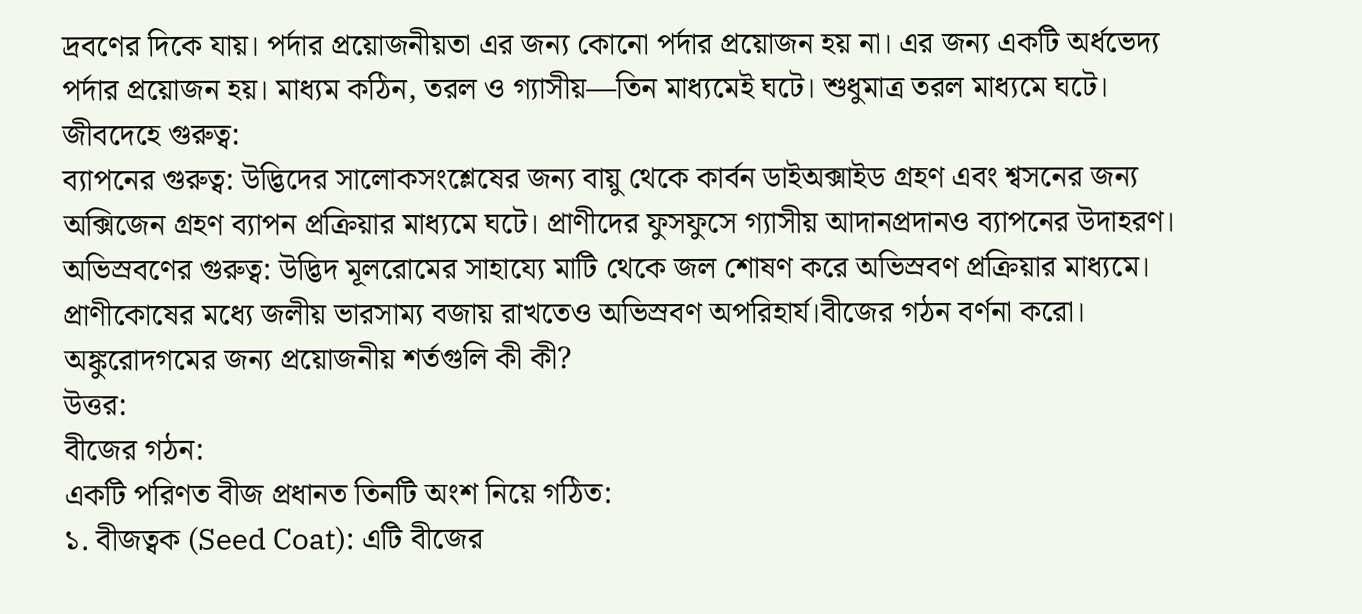দ্রবণের দিকে যায়। পর্দার প্রয়োজনীয়তা এর জন্য কোনো পর্দার প্রয়োজন হয় না। এর জন্য একটি অর্ধভেদ্য পর্দার প্রয়োজন হয়। মাধ্যম কঠিন, তরল ও গ্যাসীয়—তিন মাধ্যমেই ঘটে। শুধুমাত্র তরল মাধ্যমে ঘটে।
জীবদেহে গুরুত্ব:
ব্যাপনের গুরুত্ব: উদ্ভিদের সালোকসংশ্লেষের জন্য বায়ু থেকে কার্বন ডাইঅক্সাইড গ্রহণ এবং শ্বসনের জন্য অক্সিজেন গ্রহণ ব্যাপন প্রক্রিয়ার মাধ্যমে ঘটে। প্রাণীদের ফুসফুসে গ্যাসীয় আদানপ্রদানও ব্যাপনের উদাহরণ।
অভিস্রবণের গুরুত্ব: উদ্ভিদ মূলরোমের সাহায্যে মাটি থেকে জল শোষণ করে অভিস্রবণ প্রক্রিয়ার মাধ্যমে। প্রাণীকোষের মধ্যে জলীয় ভারসাম্য বজায় রাখতেও অভিস্রবণ অপরিহার্য।বীজের গঠন বর্ণনা করো। অঙ্কুরোদগমের জন্য প্রয়োজনীয় শর্তগুলি কী কী?
উত্তর:
বীজের গঠন:
একটি পরিণত বীজ প্রধানত তিনটি অংশ নিয়ে গঠিত:
১. বীজত্বক (Seed Coat): এটি বীজের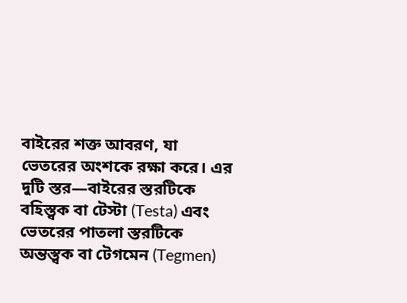বাইরের শক্ত আবরণ, যা ভেতরের অংশকে রক্ষা করে। এর দুটি স্তর—বাইরের স্তরটিকে বহিস্ত্বক বা টেস্টা (Testa) এবং ভেতরের পাতলা স্তরটিকে অন্তস্ত্বক বা টেগমেন (Tegmen)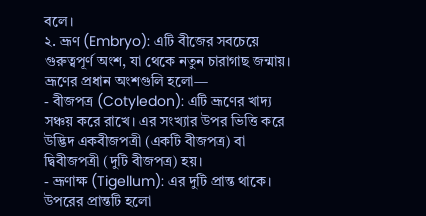বলে।
২. ভ্রূণ (Embryo): এটি বীজের সবচেয়ে গুরুত্বপূর্ণ অংশ, যা থেকে নতুন চারাগাছ জন্মায়। ভ্রূণের প্রধান অংশগুলি হলো—
- বীজপত্র (Cotyledon): এটি ভ্রূণের খাদ্য সঞ্চয় করে রাখে। এর সংখ্যার উপর ভিত্তি করে উদ্ভিদ একবীজপত্রী (একটি বীজপত্র) বা দ্বিবীজপত্রী (দুটি বীজপত্র) হয়।
- ভ্রূণাক্ষ (Tigellum): এর দুটি প্রান্ত থাকে। উপরের প্রান্তটি হলো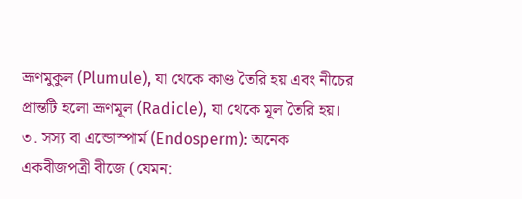ভ্রূণমুকুল (Plumule), যা থেকে কাণ্ড তৈরি হয় এবং নীচের প্রান্তটি হলো ভ্রূণমূল (Radicle), যা থেকে মূল তৈরি হয়।
৩. সস্য বা এন্ডোস্পার্ম (Endosperm): অনেক একবীজপত্রী বীজে (যেমন: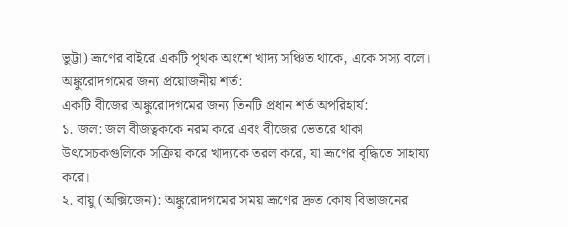ভুট্টা) ভ্রূণের বাইরে একটি পৃথক অংশে খাদ্য সঞ্চিত থাকে, একে সস্য বলে।
অঙ্কুরোদগমের জন্য প্রয়োজনীয় শর্ত:
একটি বীজের অঙ্কুরোদগমের জন্য তিনটি প্রধান শর্ত অপরিহার্য:
১. জল: জল বীজত্বককে নরম করে এবং বীজের ভেতরে থাকা উৎসেচকগুলিকে সক্রিয় করে খাদ্যকে তরল করে, যা ভ্রূণের বৃদ্ধিতে সাহায্য করে।
২. বায়ু (অক্সিজেন): অঙ্কুরোদগমের সময় ভ্রূণের দ্রুত কোষ বিভাজনের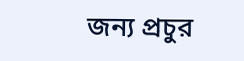জন্য প্রচুর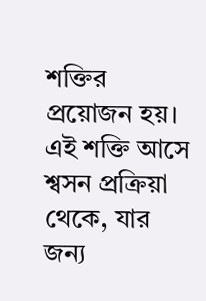শক্তির প্রয়োজন হয়। এই শক্তি আসে শ্বসন প্রক্রিয়া থেকে, যার জন্য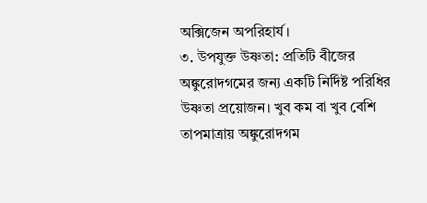অক্সিজেন অপরিহার্য।
৩. উপযুক্ত উষ্ণতা: প্রতিটি বীজের অঙ্কুরোদগমের জন্য একটি নির্দিষ্ট পরিধির উষ্ণতা প্রয়োজন। খুব কম বা খুব বেশি তাপমাত্রায় অঙ্কুরোদগম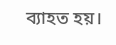ব্যাহত হয়।